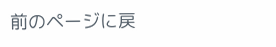前のページに戻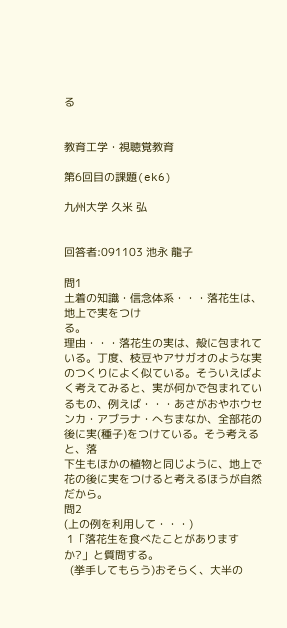る


教育工学・視聴覚教育

第6回目の課題(ek6)

九州大学 久米 弘


回答者:091103 池永 龍子

問1
土着の知識・信念体系・・・落花生は、地上で実をつけ
る。
理由・・・落花生の実は、殻に包まれている。丁度、枝豆やアサガオのような実のつくりによく似ている。そういえばよく考えてみると、実が何かで包まれているもの、例えば・・・あさがおやホウセンカ・アブラナ・へちまなか、全部花の後に実(種子)をつけている。そう考えると、落
下生もほかの植物と同じように、地上で花の後に実をつけると考えるほうが自然だから。
問2
(上の例を利用して・・・)
 1「落花生を食べたことがありますか?」と質問する。
  (挙手してもらう)おそらく、大半の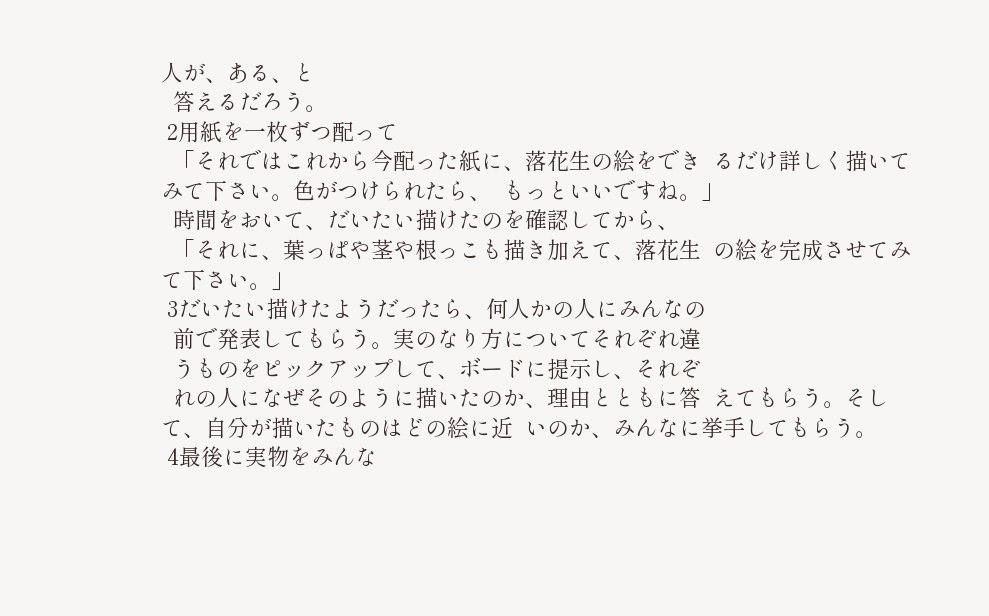人が、ある、と
  答えるだろう。
 2用紙を一枚ずつ配って
  「それではこれから今配った紙に、落花生の絵をでき  るだけ詳しく描いてみて下さい。色がつけられたら、  もっといいですね。」
  時間をおいて、だいたい描けたのを確認してから、
  「それに、葉っぱや茎や根っこも描き加えて、落花生  の絵を完成させてみて下さい。」
 3だいたい描けたようだったら、何人かの人にみんなの
  前で発表してもらう。実のなり方についてそれぞれ違
  うものをピックアップして、ボードに提示し、それぞ
  れの人になぜそのように描いたのか、理由とともに答  えてもらう。そして、自分が描いたものはどの絵に近  いのか、みんなに挙手してもらう。
 4最後に実物をみんな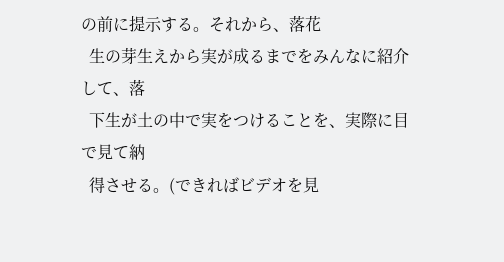の前に提示する。それから、落花
  生の芽生えから実が成るまでをみんなに紹介して、落
  下生が土の中で実をつけることを、実際に目で見て納
  得させる。(できればビデオを見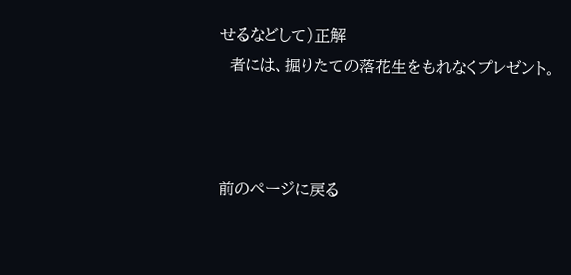せるなどして)正解
  者には、掘りたての落花生をもれなくプレゼント。



前のページに戻る